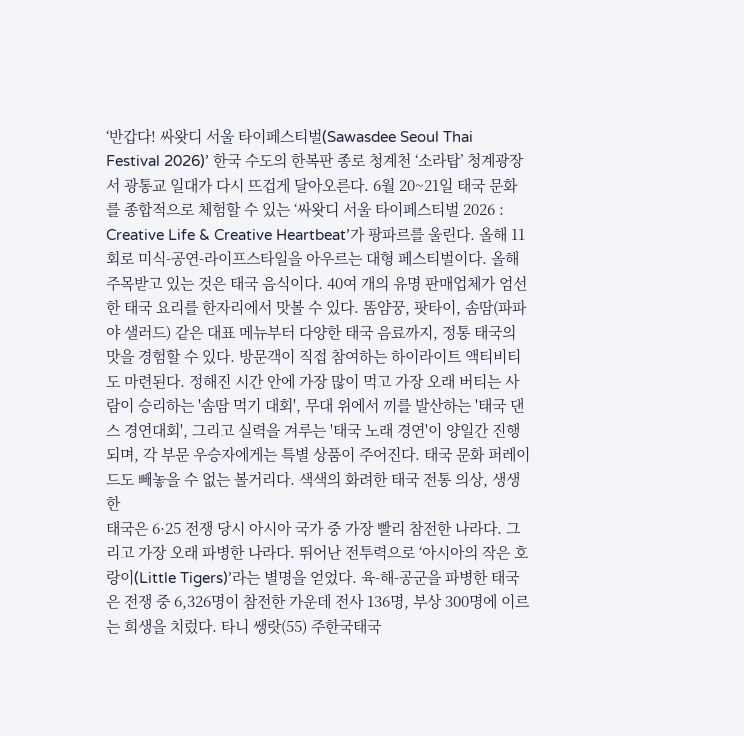‘반갑다! 싸왓디 서울 타이페스티벌(Sawasdee Seoul Thai Festival 2026)’ 한국 수도의 한복판 종로 청계천 ‘소라탑’ 청계광장서 광통교 일대가 다시 뜨겁게 달아오른다. 6월 20~21일 태국 문화를 종합적으로 체험할 수 있는 ‘싸왓디 서울 타이페스티벌 2026 : Creative Life & Creative Heartbeat’가 팡파르를 울린다. 올해 11회로 미식-공연-라이프스타일을 아우르는 대형 페스티벌이다. 올해 주목받고 있는 것은 태국 음식이다. 40여 개의 유명 판매업체가 엄선한 태국 요리를 한자리에서 맛볼 수 있다. 똠얌꿍, 팟타이, 솜땀(파파야 샐러드) 같은 대표 메뉴부터 다양한 태국 음료까지, 정통 태국의 맛을 경험할 수 있다. 방문객이 직접 참여하는 하이라이트 액티비티도 마련된다. 정해진 시간 안에 가장 많이 먹고 가장 오래 버티는 사람이 승리하는 '솜땀 먹기 대회', 무대 위에서 끼를 발산하는 '태국 댄스 경연대회', 그리고 실력을 겨루는 '태국 노래 경연'이 양일간 진행되며, 각 부문 우승자에게는 특별 상품이 주어진다. 태국 문화 퍼레이드도 빼놓을 수 없는 볼거리다. 색색의 화려한 태국 전통 의상, 생생한
태국은 6·25 전쟁 당시 아시아 국가 중 가장 빨리 참전한 나라다. 그리고 가장 오래 파병한 나라다. 뛰어난 전투력으로 ‘아시아의 작은 호랑이(Little Tigers)’라는 별명을 얻었다. 육-해-공군을 파병한 태국은 전쟁 중 6,326명이 참전한 가운데 전사 136명, 부상 300명에 이르는 희생을 치렀다. 타니 쌩랏(55) 주한국태국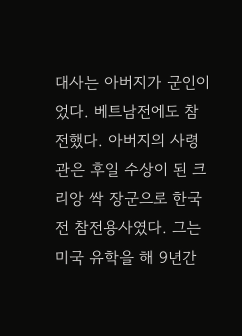대사는 아버지가 군인이었다. 베트남전에도 참전했다. 아버지의 사령관은 후일 수상이 된 크리앙 싹 장군으로 한국전 참전용사였다. 그는 미국 유학을 해 9년간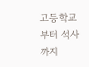고등학교부터 석사까지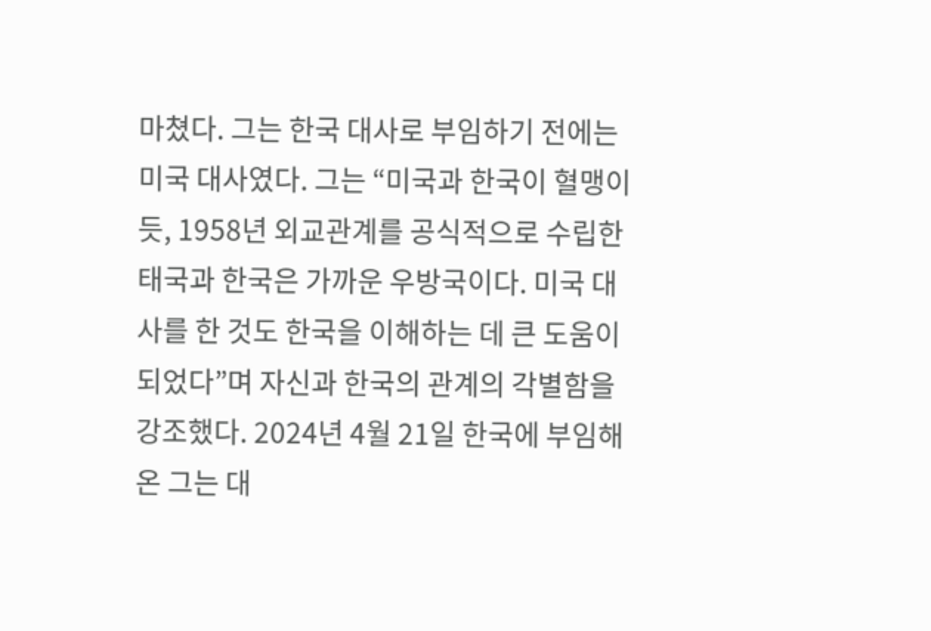마쳤다. 그는 한국 대사로 부임하기 전에는 미국 대사였다. 그는 “미국과 한국이 혈맹이듯, 1958년 외교관계를 공식적으로 수립한 태국과 한국은 가까운 우방국이다. 미국 대사를 한 것도 한국을 이해하는 데 큰 도움이 되었다”며 자신과 한국의 관계의 각별함을 강조했다. 2024년 4월 21일 한국에 부임해 온 그는 대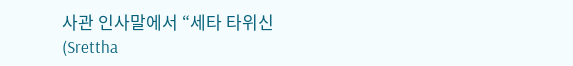사관 인사말에서 “세타 타위신(Srettha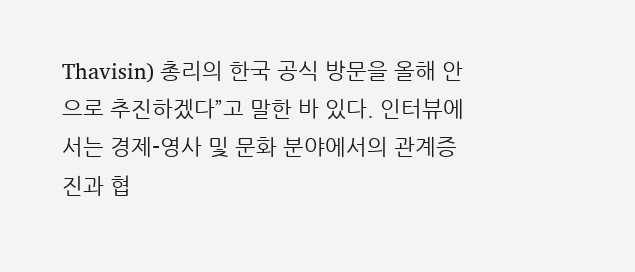Thavisin) 총리의 한국 공식 방문을 올해 안으로 추진하겠다”고 말한 바 있다. 인터뷰에서는 경제-영사 및 문화 분야에서의 관계증진과 협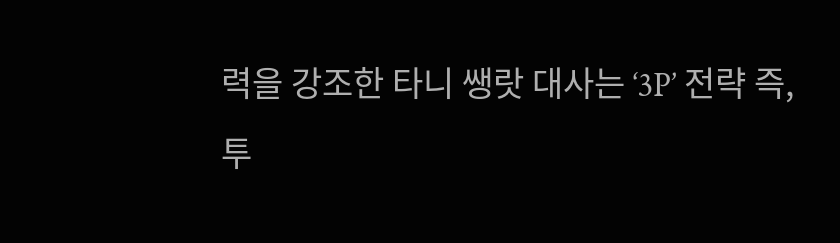력을 강조한 타니 쌩랏 대사는 ‘3P’ 전략 즉, 투